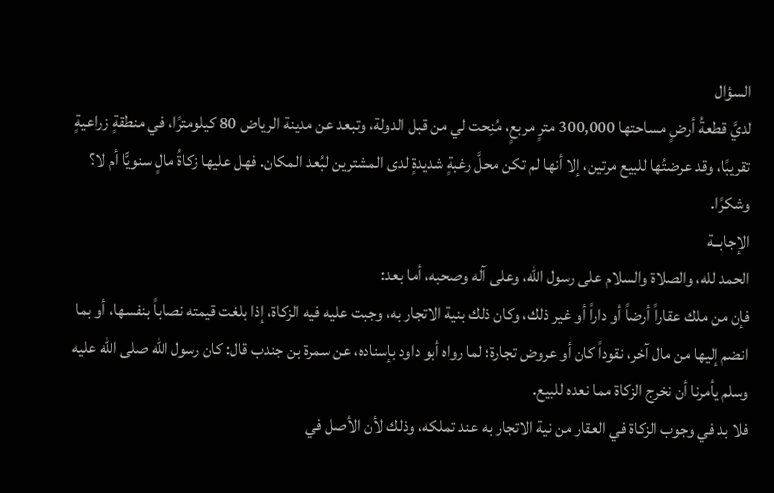السؤال
لديَّ قطعةُ أرضٍ مساحتها 300,000 مترٍ مربعٍ، مُنِحت لي من قبل الدولة، وتبعد عن مدينة الرياض 80 كيلومترًا، في منطقةٍ زراعيةٍ تقريبًا، وقد عرضتُها للبيع مرتين، إلا أنها لم تكن محلَّ رغبةٍ شديدةٍ لدى المشترين لبُعد المكان. فهل عليها زكاةُ مالٍ سنويًّا أم لا؟
وشكرًا.
الإجابــة
الحمد لله، والصلاة والسلام على رسول الله، وعلى آله وصحبه، أما بعد:
فإن من ملك عقاراً أرضاً أو داراً أو غير ذلك، وكان ذلك بنية الاتجار به، وجبت عليه فيه الزكاة، إذا بلغت قيمته نصاباً بنفسها، أو بما انضم إليها من مال آخر، نقوداً كان أو عروض تجارة؛ لما رواه أبو داود بإسناده، عن سمرة بن جندب قال: كان رسول الله صلى الله عليه وسلم يأمرنا أن نخرج الزكاة مما نعده للبيع.
فلا بد في وجوب الزكاة في العقار من نية الاتجار به عند تملكه، وذلك لأن الأصل في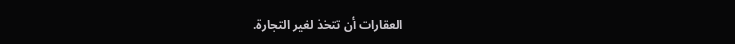العقارات أن تتخذ لغير التجارة.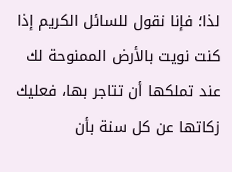لذا؛ فإنا نقول للسائل الكريم إذا كنت نويت بالأرض الممنوحة لك عند تملكها أن تتاجر بها، فعليك زكاتها عن كل سنة بأن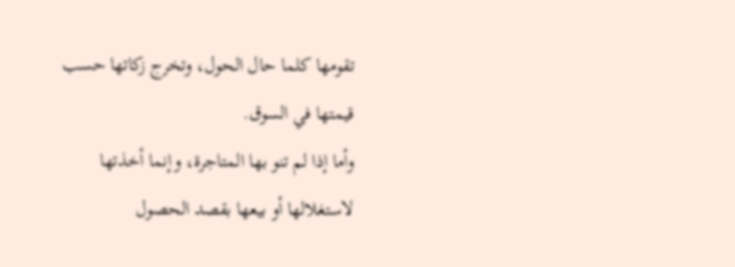تقومها كلما حال الحول، وتخرج زكاتها حسب قيمتها في السوق.
وأما إذا لم تنو بها المتاجرة، وإنما أخذتها لاستغلالها أو بيعها بقصد الحصول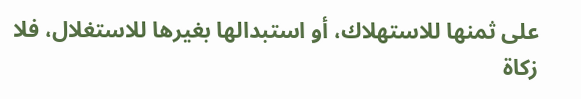على ثمنها للاستهلاك، أو استبدالها بغيرها للاستغلال، فلا زكاة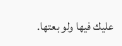عليك فيها ولو بعتها.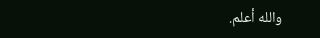والله أعلم.